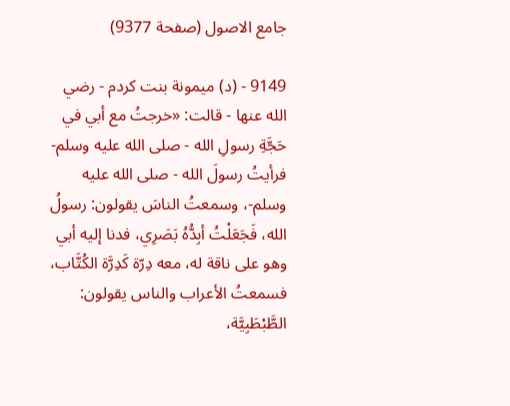جامع الاصول (صفحة 9377)

9149 - (د) ميمونة بنت كردم - رضي الله عنها - قالت: «خرجتُ مع أبي في حَجَّةِ رسولِ الله - صلى الله عليه وسلم- فرأيتُ رسولَ الله - صلى الله عليه وسلم-، وسمعتُ الناسَ يقولون: رسولُ الله، فَجَعَلْتُ أبِدُّهُ بَصَرِي، فدنا إليه أبي وهو على ناقة له، معه دِرّة كَدِرَّة الكُتَّاب، فسمعتُ الأعراب والناس يقولون: الطَّبْطَبِيَّة،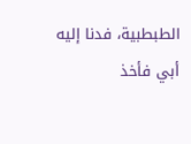الطبطبية، فدنا إليه أبي فأخذ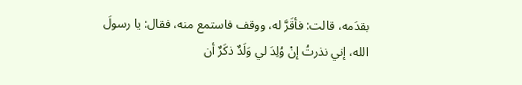بقدَمه، قالت: فأقَرَّ له، ووقف فاستمع منه، فقال: يا رسولَ الله، إني نذرتُ إنْ وُلِدَ لي وَلَدٌ ذكَرٌ أن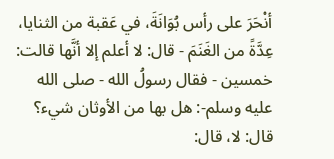أنْحَرَ على رأس بُوَانَةَ، في عَقبة من الثنايا، عِدَّةً من الغَنَمَ - قال: لا أعلم إلا أنَّها قالت: خمسين - فقال رسولُ الله - صلى الله عليه وسلم-: هل بها من الأوثان شيء؟ قال: لا، قال: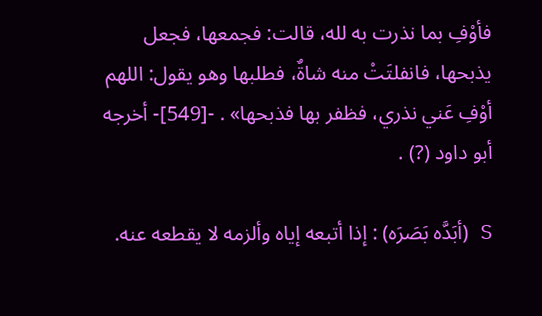فأوْفِ بما نذرت به لله، قالت: فجمعها، فجعل يذبحها، فانفلتَتْ منه شاةٌ، فطلبها وهو يقول: اللهم أوْفِ عَني نذري، فظفر بها فذبحها» . -[549]- أخرجه أبو داود (?) .

S (أبَدَّه بَصَرَه) : إذا أتبعه إياه وألزمه لا يقطعه عنه.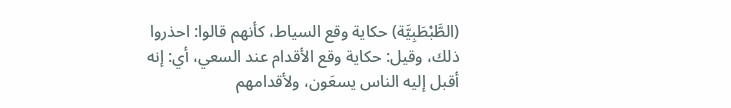(الطَّبْطَبِيَّة) حكاية وقع السياط، كأنهم قالوا: احذروا ذلك، وقيل: حكاية وقع الأقدام عند السعي، أي: إنه أقبل إليه الناس يسعَون، ولأقدامهم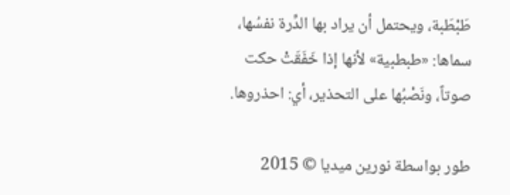طَبْطَبة، ويحتمل أن يراد بها الدِّرة نفسُها، سماها: «طبطبية» لأنها إذا خَفَقَتْ حكت صوتاً، ونَصْبُها على التحذير، أي: احذروها.

طور بواسطة نورين ميديا © 2015